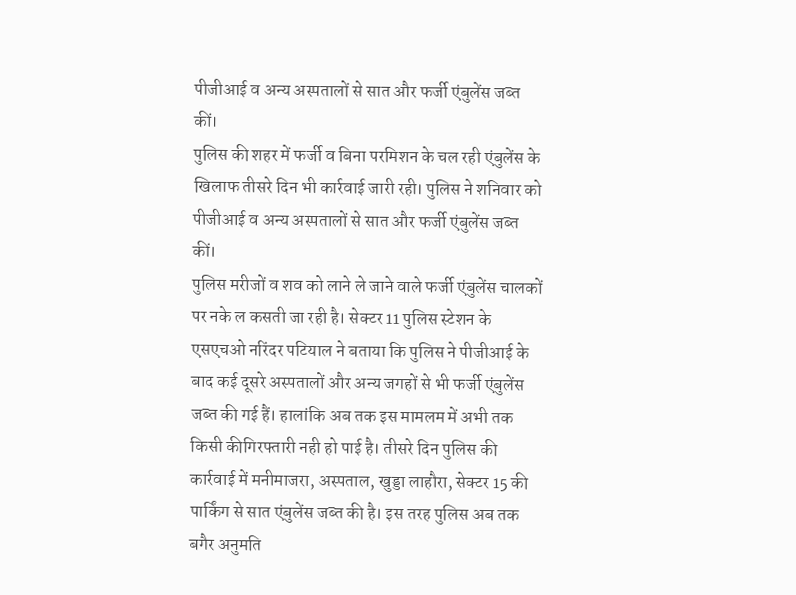पीजीआई व अन्य अस्पतालों से सात और फर्जी एंबुलेंस जब्त कीं।
पुलिस की शहर में फर्जी व बिना परमिशन के चल रही एंबुलेंस के खिलाफ तीसरे दिन भी कार्रवाई जारी रही। पुलिस ने शनिवार को पीजीआई व अन्य अस्पतालों से सात और फर्जी एंबुलेंस जब्त कीं।
पुलिस मरीजों व शव को लाने ले जाने वाले फर्जी एंबुलेंस चालकों पर नके ल कसती जा रही है। सेक्टर 11 पुलिस स्टेशन के एसएचओ नरिंदर पटियाल ने बताया कि पुलिस ने पीजीआई के बाद कई दूसरे अस्पतालों और अन्य जगहों से भी फर्जी एंबुलेंस जब्त की गई हैं। हालांकि अब तक इस मामलम में अभी तक किसी कीगिरफ्तारी नही हो पाई है। तीसरे दिन पुलिस की कार्रवाई में मनीमाजरा, अस्पताल, खुड्डा लाहौरा, सेक्टर 15 की पार्किंग से सात एंबुलेंस जब्त की है। इस तरह पुलिस अब तक बगैर अनुमति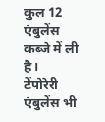कुल 12 एंबुलेंस कब्जे में ली है।
टेंपोरेरी एंबुलेंस भी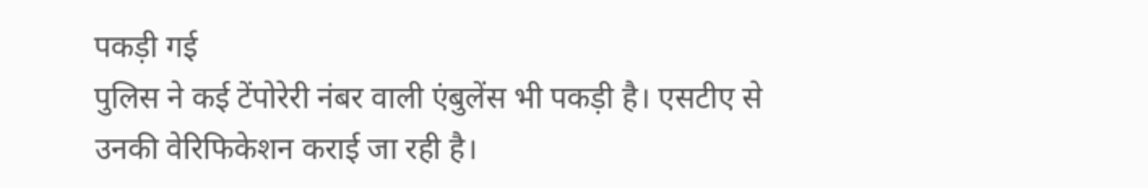पकड़ी गई
पुलिस ने कई टेंपोरेरी नंबर वाली एंबुलेंस भी पकड़ी है। एसटीए से उनकी वेरिफिकेशन कराई जा रही है।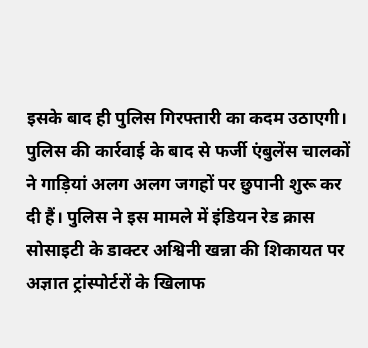इसके बाद ही पुलिस गिरफ्तारी का कदम उठाएगी। पुलिस की कार्रवाई के बाद से फर्जी एंबुलेंस चालकों ने गाड़ियां अलग अलग जगहों पर छुपानी शुरू कर दी हैं। पुलिस ने इस मामले में इंडियन रेड क्रास सोसाइटी के डाक्टर अश्विनी खन्ना की शिकायत पर अज्ञात ट्रांस्पोर्टरों के खिलाफ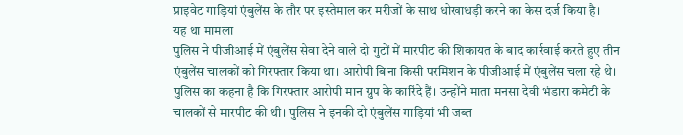प्राइवेट गाड़ियां एंबुलेंस के तौर पर इस्तेमाल कर मरीजों के साथ धोखाधड़ी करने का केस दर्ज किया है।
यह था मामला
पुलिस ने पीजीआई में एंबुलेंस सेवा देने वाले दो गुटों में मारपीट की शिकायत के बाद कार्रवाई करते हुए तीन एंबुलेंस चालकों को गिरफ्तार किया था। आरोपी बिना किसी परमिशन के पीजीआई में एंबुलेंस चला रहे थे। पुलिस का कहना है कि गिरफ्तार आरोपी मान ग्रुप के कारिंदे हैं। उन्होंने माता मनसा देवी भंडारा कमेटी के चालकों से मारपीट की थी। पुलिस ने इनकी दो एंबुलेंस गाड़ियां भी जब्त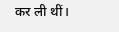कर ली थीं।